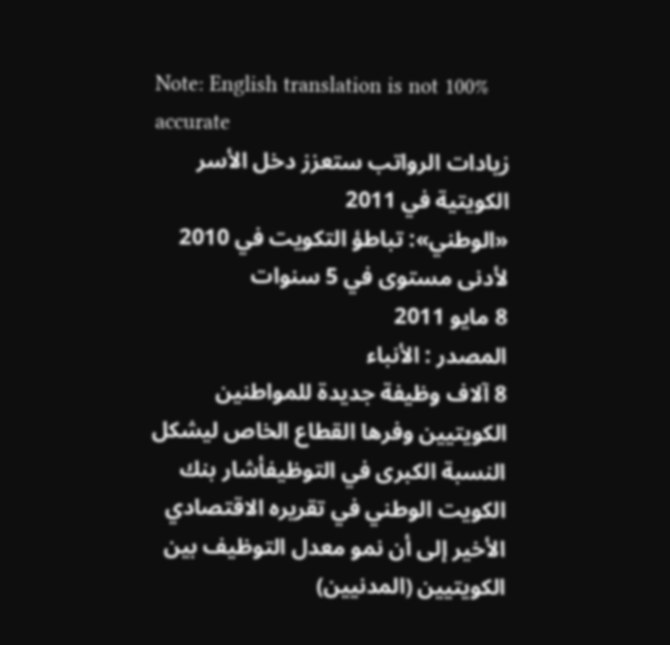Note: English translation is not 100% accurate
زيادات الرواتب ستعزز دخل الأسر الكويتية في 2011
«الوطني»: تباطؤ التكويت في 2010 لأدنى مستوى في 5 سنوات
8 مايو 2011
المصدر : الأنباء
8 آلاف وظيفة جديدة للمواطنين الكويتيين وفرها القطاع الخاص ليشكل النسبة الكبرى في التوظيفأشار بنك الكويت الوطني في تقريره الاقتصادي الأخير إلى أن نمو معدل التوظيف بين الكويتيين (المدنيين)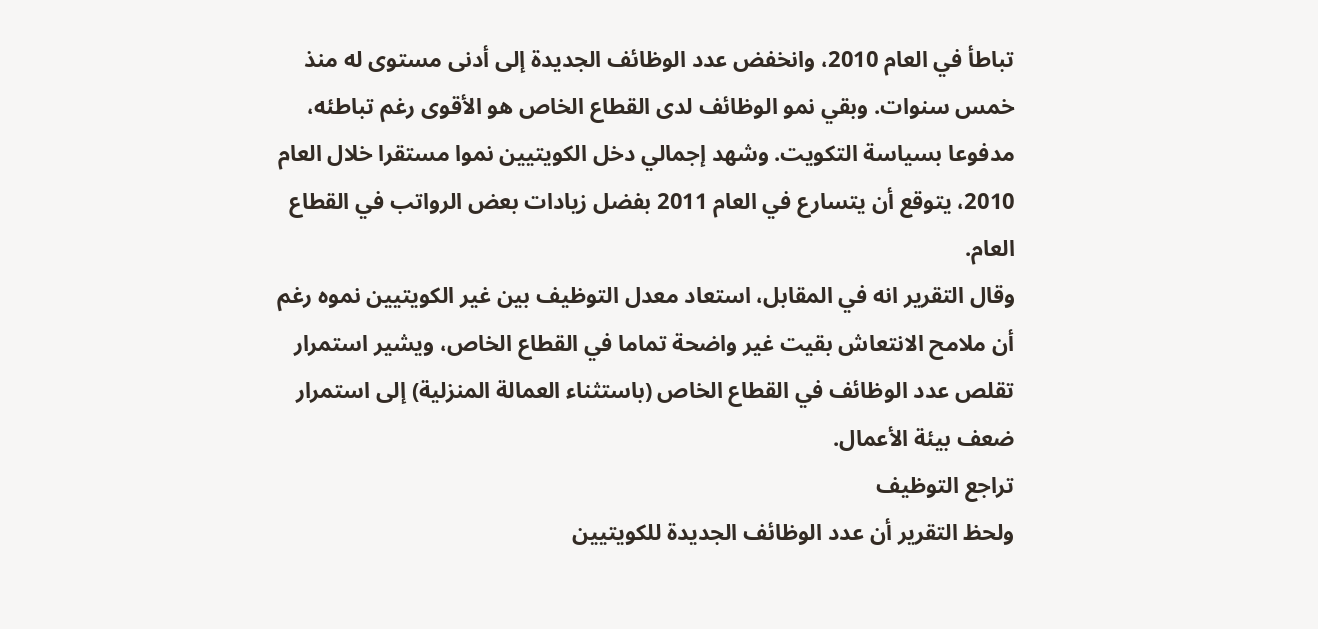تباطأ في العام 2010، وانخفض عدد الوظائف الجديدة إلى أدنى مستوى له منذ خمس سنوات. وبقي نمو الوظائف لدى القطاع الخاص هو الأقوى رغم تباطئه، مدفوعا بسياسة التكويت. وشهد إجمالي دخل الكويتيين نموا مستقرا خلال العام 2010، يتوقع أن يتسارع في العام 2011 بفضل زيادات بعض الرواتب في القطاع العام.
وقال التقرير انه في المقابل، استعاد معدل التوظيف بين غير الكويتيين نموه رغم أن ملامح الانتعاش بقيت غير واضحة تماما في القطاع الخاص، ويشير استمرار تقلص عدد الوظائف في القطاع الخاص (باستثناء العمالة المنزلية) إلى استمرار ضعف بيئة الأعمال.
تراجع التوظيف
ولحظ التقرير أن عدد الوظائف الجديدة للكويتيين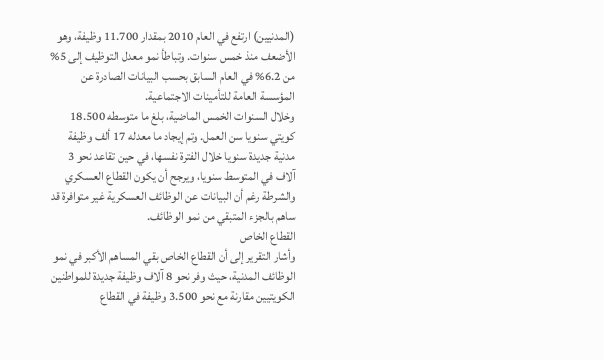(المدنيين) ارتفع في العام 2010 بمقدار 11.700 وظيفة، وهو الأضعف منذ خمس سنوات. وتباطأ نمو معدل التوظيف إلى 5% من 6.2% في العام السابق بحسب البيانات الصادرة عن المؤسسة العامة للتأمينات الاجتماعية.
وخلال السنوات الخمس الماضية، بلغ ما متوسطه 18.500 كويتي سنويا سن العمل. وتم إيجاد ما معدله 17 ألف وظيفة مدنية جديدة سنويا خلال الفترة نفسها، في حين تقاعد نحو 3 آلاف في المتوسط سنويا، ويرجح أن يكون القطاع العسكري والشرطة رغم أن البيانات عن الوظائف العسكرية غير متوافرة قد ساهم بالجزء المتبقي من نمو الوظائف.
القطاع الخاص
وأشار التقرير إلى أن القطاع الخاص بقي المساهم الأكبر في نمو الوظائف المدنية، حيث وفر نحو 8 آلاف وظيفة جديدة للمواطنين الكويتيين مقارنة مع نحو 3.500 وظيفة في القطاع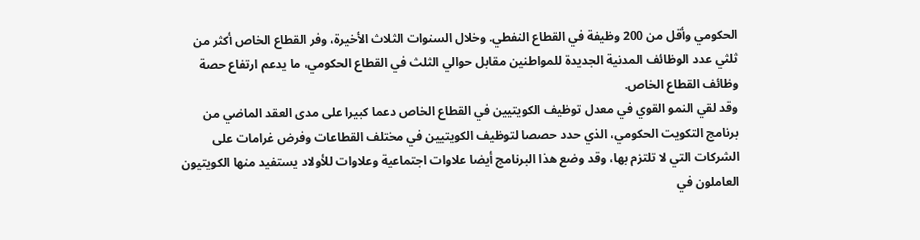الحكومي وأقل من 200 وظيفة في القطاع النفطي. وخلال السنوات الثلاث الأخيرة، وفر القطاع الخاص أكثر من ثلثي عدد الوظائف المدنية الجديدة للمواطنين مقابل حوالي الثلث في القطاع الحكومي، ما يدعم ارتفاع حصة وظائف القطاع الخاص.
وقد لقي النمو القوي في معدل توظيف الكويتيين في القطاع الخاص دعما كبيرا على مدى العقد الماضي من برنامج التكويت الحكومي، الذي حدد حصصا لتوظيف الكويتيين في مختلف القطاعات وفرض غرامات على الشركات التي لا تلتزم بها، وقد وضع هذا البرنامج أيضا علاوات اجتماعية وعلاوات للأولاد يستفيد منها الكويتيون العاملون في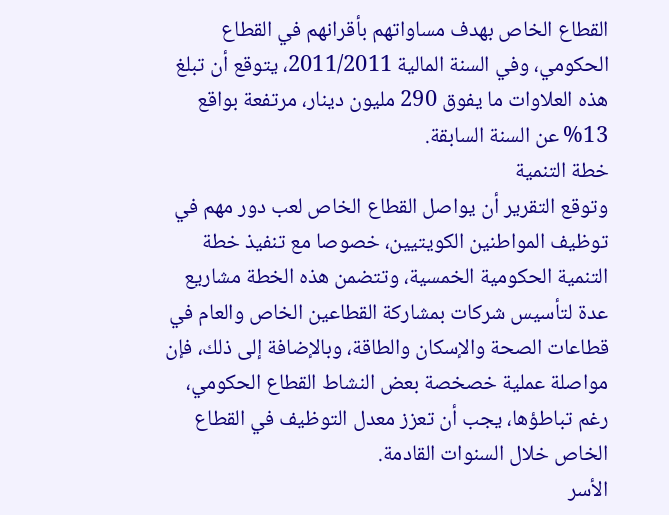القطاع الخاص بهدف مساواتهم بأقرانهم في القطاع الحكومي، وفي السنة المالية 2011/2011، يتوقع أن تبلغ هذه العلاوات ما يفوق 290 مليون دينار، مرتفعة بواقع 13% عن السنة السابقة.
خطة التنمية
وتوقع التقرير أن يواصل القطاع الخاص لعب دور مهم في توظيف المواطنين الكويتيين، خصوصا مع تنفيذ خطة التنمية الحكومية الخمسية، وتتضمن هذه الخطة مشاريع عدة لتأسيس شركات بمشاركة القطاعين الخاص والعام في قطاعات الصحة والإسكان والطاقة، وبالإضافة إلى ذلك، فإن مواصلة عملية خصخصة بعض النشاط القطاع الحكومي، رغم تباطؤها، يجب أن تعزز معدل التوظيف في القطاع الخاص خلال السنوات القادمة.
الأسر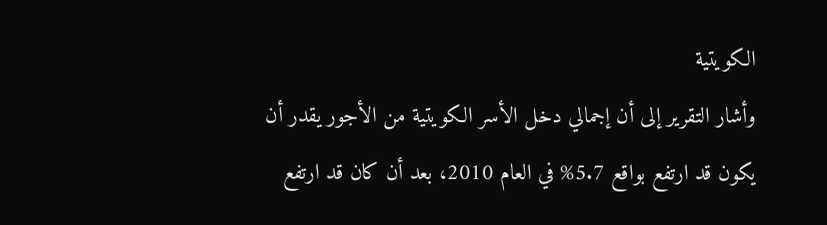الكويتية
وأشار التقرير إلى أن إجمالي دخل الأسر الكويتية من الأجور يقدر أن يكون قد ارتفع بواقع 5.7% في العام 2010، بعد أن كان قد ارتفع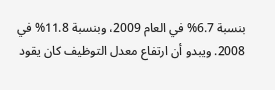بنسبة 6.7% في العام 2009، وبنسبة 11.8% في 2008. ويبدو أن ارتفاع معدل التوظيف كان يقود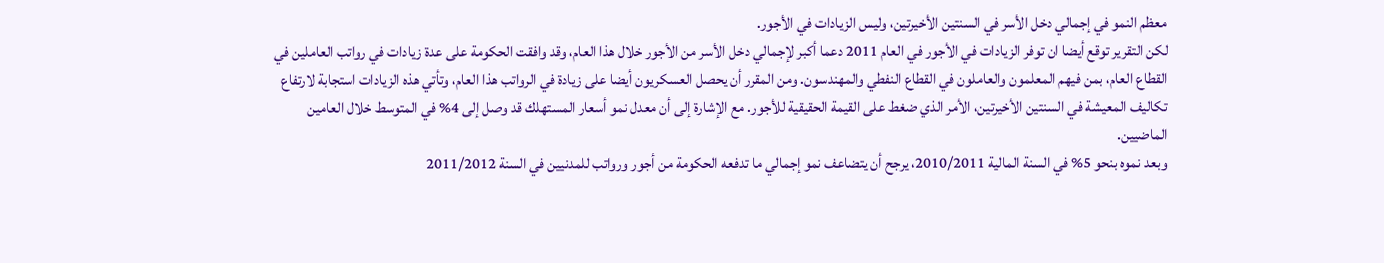معظم النمو في إجمالي دخل الأسر في السنتين الأخيرتين، وليس الزيادات في الأجور.
لكن التقرير توقع أيضا ان توفر الزيادات في الأجور في العام 2011 دعما أكبر لإجمالي دخل الأسر من الأجور خلال هذا العام، وقد وافقت الحكومة على عدة زيادات في رواتب العاملين في القطاع العام، بمن فيهم المعلمون والعاملون في القطاع النفطي والمهندسون. ومن المقرر أن يحصل العسكريون أيضا على زيادة في الرواتب هذا العام، وتأتي هذه الزيادات استجابة لارتفاع تكاليف المعيشة في السنتين الأخيرتين، الأمر الذي ضغط على القيمة الحقيقية للأجور. مع الإشارة إلى أن معدل نمو أسعار المستهلك قد وصل إلى 4% في المتوسط خلال العامين الماضيين.
وبعد نموه بنحو 5% في السنة المالية 2010/2011، يرجح أن يتضاعف نمو إجمالي ما تدفعه الحكومة من أجور ورواتب للمدنيين في السنة 2011/2012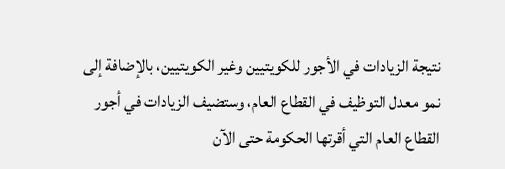نتيجة الزيادات في الأجور للكويتيين وغير الكويتيين، بالإضافة إلى نمو معدل التوظيف في القطاع العام، وستضيف الزيادات في أجور القطاع العام التي أقرتها الحكومة حتى الآن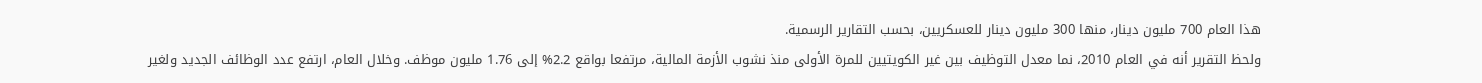هذا العام 700 مليون دينار، منها 300 مليون دينار للعسكريين، بحسب التقارير الرسمية.
ولحظ التقرير أنه في العام 2010، نما معدل التوظيف بين غير الكويتيين للمرة الأولى منذ نشوب الأزمة المالية، مرتفعا بواقع 2.2% إلى 1.76 مليون موظف. وخلال العام، ارتفع عدد الوظائف الجديد ولغير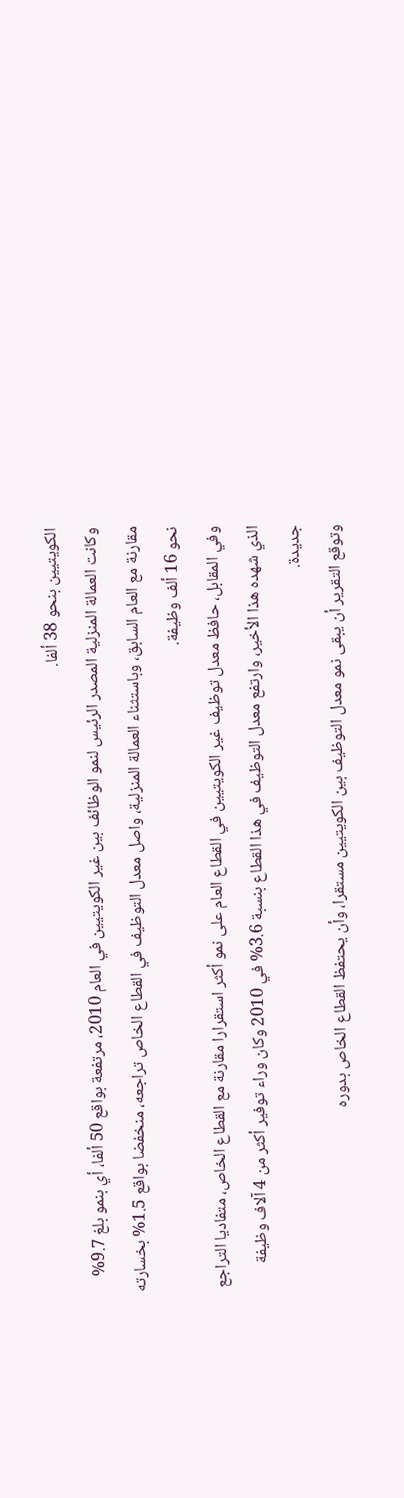الكويتيين بنحو 38 ألفا.
وكانت العمالة المنزلية المصدر الرئيس لنمو الوظائف بين غير الكويتيين في العام 2010، مرتفعة بواقع 50 ألفا، أي بنمو بلغ 9.7% مقارنة مع العام السابق، وباستثناء العمالة المنزلية، واصل معدل التوظيف في القطاع الخاص تراجعه، منخفضا بواقع 1.5% بخسارته نحو 16 ألف وظيفة.
وفي المقابل، حافظ معدل توظيف غير الكويتيين في القطاع العام على نمو أكثر استقرارا مقارنة مع القطاع الخاص، متفاديا التراجع الذي شهده هذا الأخير، وارتفع معدل التوظيف في هذا القطاع بنسبة 3.6% في 2010 وكان وراء توفير أكثر من 4 آلاف وظيفة جديدة.
وتوقع التقرير أن يبقى نمو معدل التوظيف بين الكويتيين مستقرا، وأن يحتفظ القطاع الخاص بدوره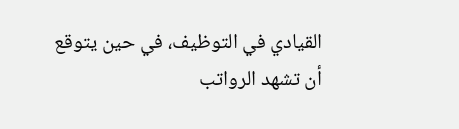القيادي في التوظيف، في حين يتوقع أن تشهد الرواتب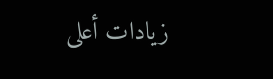زيادات أعلى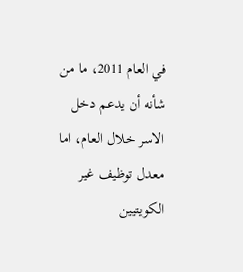في العام 2011، ما من شأنه أن يدعم دخل الاسر خلال العام، اما معدل توظيف غير الكويتيين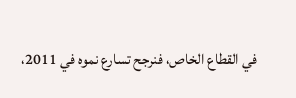في القطاع الخاص، فنرجح تسارع نموه في 2011،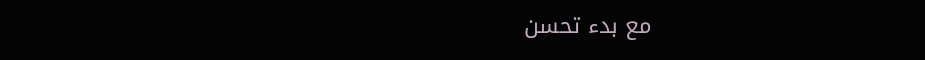مع بدء تحسن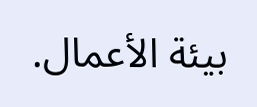بيئة الأعمال.